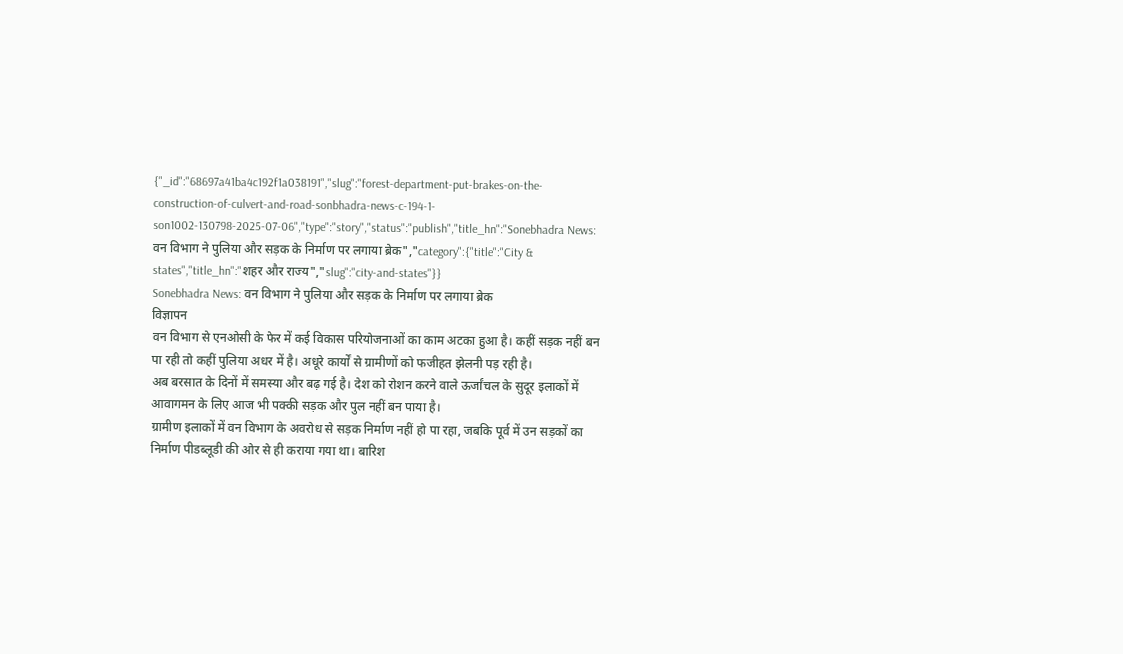{"_id":"68697a41ba4c192f1a038191","slug":"forest-department-put-brakes-on-the-construction-of-culvert-and-road-sonbhadra-news-c-194-1-son1002-130798-2025-07-06","type":"story","status":"publish","title_hn":"Sonebhadra News: वन विभाग ने पुलिया और सड़क के निर्माण पर लगाया ब्रेक","category":{"title":"City & states","title_hn":"शहर और राज्य","slug":"city-and-states"}}
Sonebhadra News: वन विभाग ने पुलिया और सड़क के निर्माण पर लगाया ब्रेक
विज्ञापन
वन विभाग से एनओसी के फेर में कई विकास परियोजनाओं का काम अटका हुआ है। कहीं सड़क नहीं बन पा रही तो कहीं पुलिया अधर में है। अधूरे कार्यों से ग्रामीणों को फजीहत झेलनी पड़ रही है।
अब बरसात के दिनों में समस्या और बढ़ गई है। देश को रोशन करने वाले ऊर्जांचल के सुदूर इलाकों में आवागमन के लिए आज भी पक्की सड़क और पुल नहीं बन पाया है।
ग्रामीण इलाकों में वन विभाग के अवरोध से सड़क निर्माण नहीं हो पा रहा, जबकि पूर्व में उन सड़कों का निर्माण पीडब्लूडी की ओर से ही कराया गया था। बारिश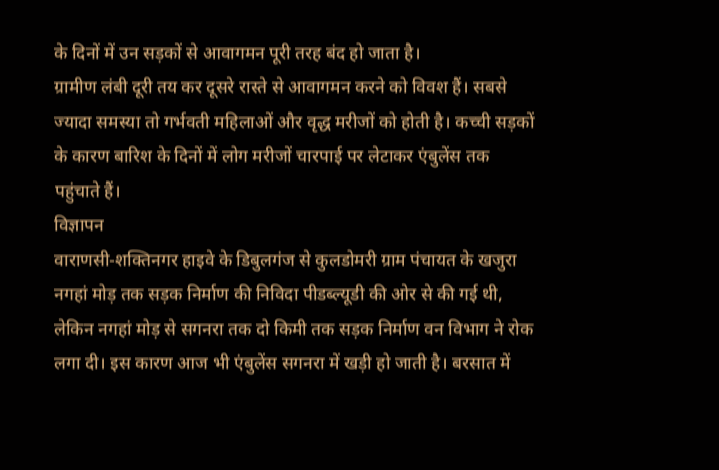के दिनों में उन सड़कों से आवागमन पूरी तरह बंद हो जाता है।
ग्रामीण लंबी दूरी तय कर दूसरे रास्ते से आवागमन करने को विवश हैं। सबसे ज्यादा समस्या तो गर्भवती महिलाओं और वृद्ध मरीजों को होती है। कच्ची सड़कों के कारण बारिश के दिनों में लोग मरीजों चारपाई पर लेटाकर एंबुलेंस तक पहुंचाते हैं।
विज्ञापन
वाराणसी-शक्तिनगर हाइवे के डिबुलगंज से कुलडोमरी ग्राम पंचायत के खजुरा नगहां मोड़ तक सड़क निर्माण की निविदा पीडब्ल्यूडी की ओर से की गई थी, लेकिन नगहां मोड़ से सगनरा तक दो किमी तक सड़क निर्माण वन विभाग ने रोक लगा दी। इस कारण आज भी एंबुलेंस सगनरा में खड़ी हो जाती है। बरसात में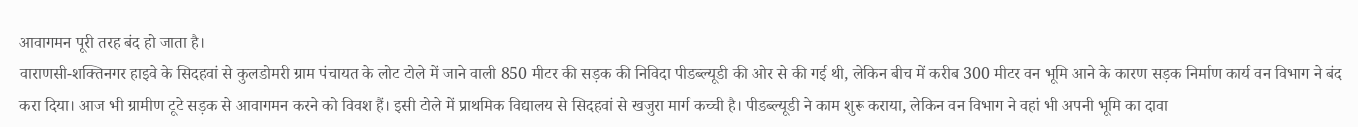आवागमन पूरी तरह बंद हो जाता है।
वाराणसी-शक्तिनगर हाइवे के सिदहवां से कुलडोमरी ग्राम पंचायत के लोट टोले में जाने वाली 850 मीटर की सड़क की निविदा पीडब्ल्यूडी की ओर से की गई थी, लेकिन बीच में करीब 300 मीटर वन भूमि आने के कारण सड़क निर्माण कार्य वन विभाग ने बंद करा दिया। आज भी ग्रामीण टूटे सड़क से आवागमन करने को विवश हैं। इसी टोले में प्राथमिक विद्यालय से सिदहवां से खजुरा मार्ग कच्ची है। पीडब्ल्यूडी ने काम शुरू कराया, लेकिन वन विभाग ने वहां भी अपनी भूमि का दावा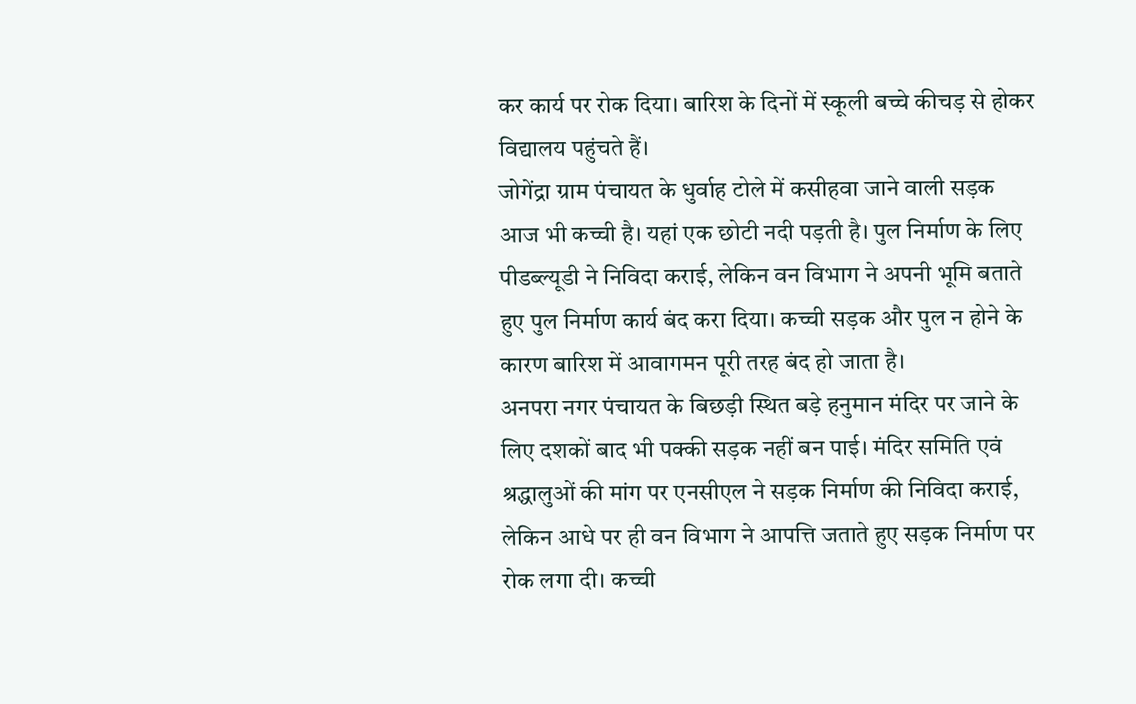कर कार्य पर रोक दिया। बारिश के दिनों में स्कूली बच्चे कीचड़ से होकर विद्यालय पहुंचते हैं।
जोगेंद्रा ग्राम पंचायत के धुर्वाह टोले में कसीहवा जाने वाली सड़क आज भी कच्ची है। यहां एक छोटी नदी पड़ती है। पुल निर्माण के लिए पीडब्ल्यूडी ने निविदा कराई, लेकिन वन विभाग ने अपनी भूमि बताते हुए पुल निर्माण कार्य बंद करा दिया। कच्ची सड़क और पुल न होने के कारण बारिश में आवागमन पूरी तरह बंद हो जाता है।
अनपरा नगर पंचायत के बिछड़ी स्थित बड़े हनुमान मंदिर पर जाने के लिए दशकों बाद भी पक्की सड़क नहीं बन पाई। मंदिर समिति एवं श्रद्धालुओं की मांग पर एनसीएल ने सड़क निर्माण की निविदा कराई, लेकिन आधे पर ही वन विभाग ने आपत्ति जताते हुए सड़क निर्माण पर रोक लगा दी। कच्ची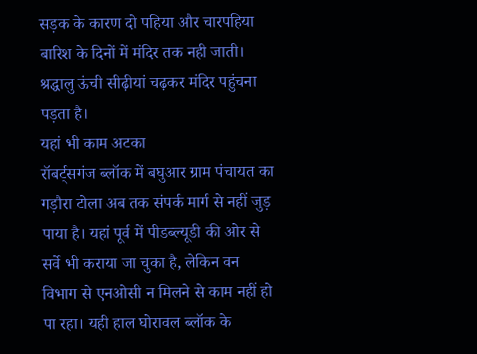सड़क के कारण दो पहिया और चारपहिया बारिश के दिनों में मंदिर तक नही जाती। श्रद्धालु ऊंची सीढ़ीयां चढ़कर मंदिर पहुंचना पड़ता है।
यहां भी काम अटका
रॉबर्ट्सगंज ब्लॉक में बघुआर ग्राम पंचायत का गड़ौरा टोला अब तक संपर्क मार्ग से नहीं जुड़ पाया है। यहां पूर्व में पीडब्ल्यूडी की ओर से सर्वे भी कराया जा चुका है, लेकिन वन विभाग से एनओसी न मिलने से काम नहीं हो पा रहा। यही हाल घोरावल ब्लॉक के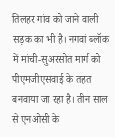तिलहर गांव को जाने वाली सड़क का भी है। नगवां ब्लॉक में मांची-सुअरसोत मार्ग को पीएमजीएसवाई के तहत बनवाया जा रहा है। तीन साल से एनओसी के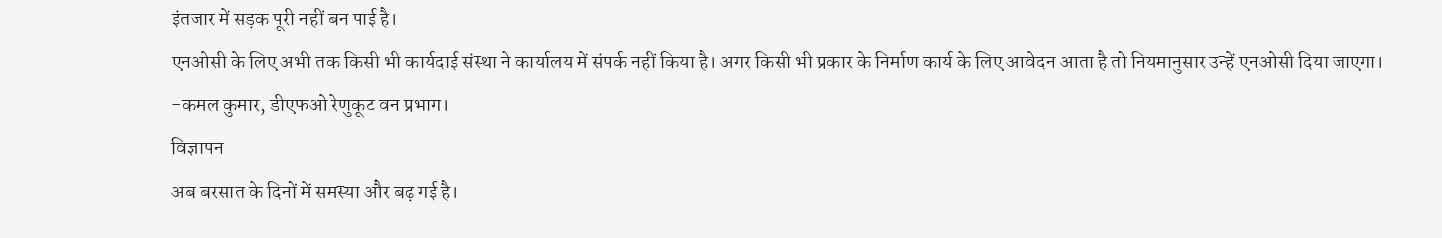इंतजार में सड़क पूरी नहीं बन पाई है।
एनओसी के लिए अभी तक किसी भी कार्यदाई संस्था ने कार्यालय में संपर्क नहीं किया है। अगर किसी भी प्रकार के निर्माण कार्य के लिए आवेदन आता है तो नियमानुसार उन्हें एनओसी दिया जाएगा।
-कमल कुमार, डीएफओ रेणुकूट वन प्रभाग।
विज्ञापन
अब बरसात के दिनों में समस्या और बढ़ गई है।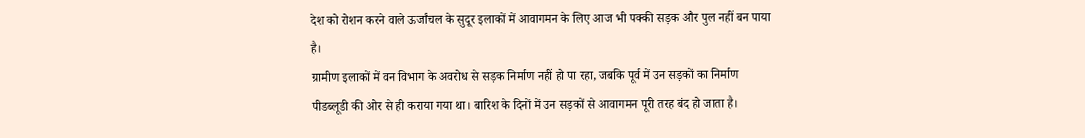देश को रोशन करने वाले ऊर्जांचल के सुदूर इलाकों में आवागमन के लिए आज भी पक्की सड़क और पुल नहीं बन पाया है।
ग्रामीण इलाकों में वन विभाग के अवरोध से सड़क निर्माण नहीं हो पा रहा, जबकि पूर्व में उन सड़कों का निर्माण पीडब्लूडी की ओर से ही कराया गया था। बारिश के दिनों में उन सड़कों से आवागमन पूरी तरह बंद हो जाता है।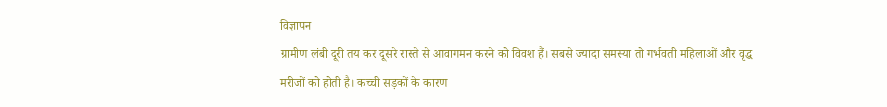विज्ञापन
ग्रामीण लंबी दूरी तय कर दूसरे रास्ते से आवागमन करने को विवश हैं। सबसे ज्यादा समस्या तो गर्भवती महिलाओं और वृद्ध मरीजों को होती है। कच्ची सड़कों के कारण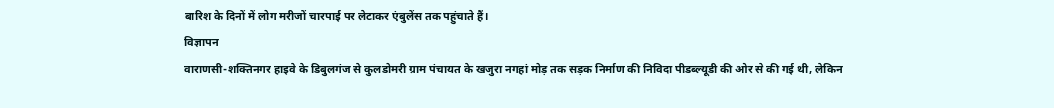बारिश के दिनों में लोग मरीजों चारपाई पर लेटाकर एंबुलेंस तक पहुंचाते हैं।
विज्ञापन
वाराणसी-शक्तिनगर हाइवे के डिबुलगंज से कुलडोमरी ग्राम पंचायत के खजुरा नगहां मोड़ तक सड़क निर्माण की निविदा पीडब्ल्यूडी की ओर से की गई थी, लेकिन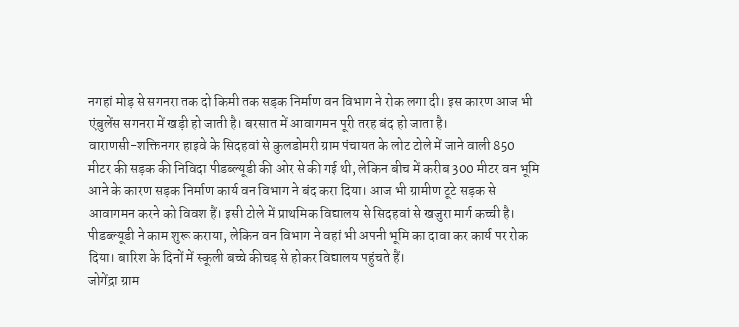नगहां मोड़ से सगनरा तक दो किमी तक सड़क निर्माण वन विभाग ने रोक लगा दी। इस कारण आज भी एंबुलेंस सगनरा में खड़ी हो जाती है। बरसात में आवागमन पूरी तरह बंद हो जाता है।
वाराणसी-शक्तिनगर हाइवे के सिदहवां से कुलडोमरी ग्राम पंचायत के लोट टोले में जाने वाली 850 मीटर की सड़क की निविदा पीडब्ल्यूडी की ओर से की गई थी, लेकिन बीच में करीब 300 मीटर वन भूमि आने के कारण सड़क निर्माण कार्य वन विभाग ने बंद करा दिया। आज भी ग्रामीण टूटे सड़क से आवागमन करने को विवश हैं। इसी टोले में प्राथमिक विद्यालय से सिदहवां से खजुरा मार्ग कच्ची है। पीडब्ल्यूडी ने काम शुरू कराया, लेकिन वन विभाग ने वहां भी अपनी भूमि का दावा कर कार्य पर रोक दिया। बारिश के दिनों में स्कूली बच्चे कीचड़ से होकर विद्यालय पहुंचते हैं।
जोगेंद्रा ग्राम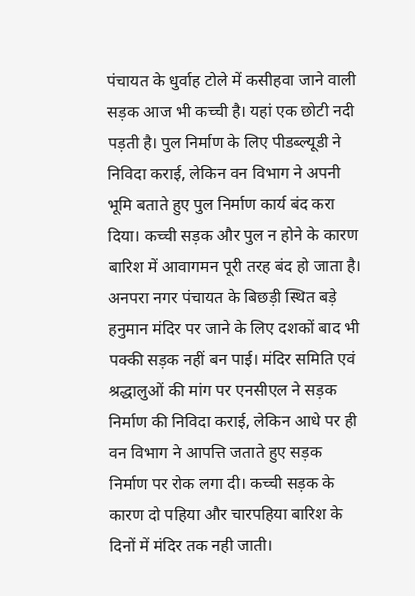पंचायत के धुर्वाह टोले में कसीहवा जाने वाली सड़क आज भी कच्ची है। यहां एक छोटी नदी पड़ती है। पुल निर्माण के लिए पीडब्ल्यूडी ने निविदा कराई, लेकिन वन विभाग ने अपनी भूमि बताते हुए पुल निर्माण कार्य बंद करा दिया। कच्ची सड़क और पुल न होने के कारण बारिश में आवागमन पूरी तरह बंद हो जाता है।
अनपरा नगर पंचायत के बिछड़ी स्थित बड़े हनुमान मंदिर पर जाने के लिए दशकों बाद भी पक्की सड़क नहीं बन पाई। मंदिर समिति एवं श्रद्धालुओं की मांग पर एनसीएल ने सड़क निर्माण की निविदा कराई, लेकिन आधे पर ही वन विभाग ने आपत्ति जताते हुए सड़क निर्माण पर रोक लगा दी। कच्ची सड़क के कारण दो पहिया और चारपहिया बारिश के दिनों में मंदिर तक नही जाती।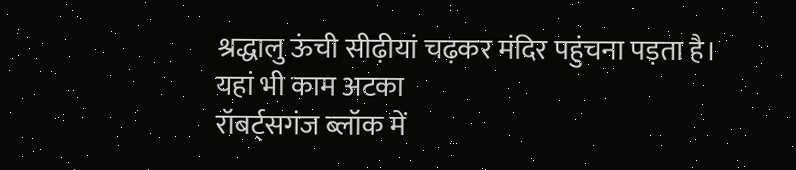श्रद्धालु ऊंची सीढ़ीयां चढ़कर मंदिर पहुंचना पड़ता है।
यहां भी काम अटका
रॉबर्ट्सगंज ब्लॉक में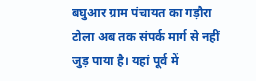बघुआर ग्राम पंचायत का गड़ौरा टोला अब तक संपर्क मार्ग से नहीं जुड़ पाया है। यहां पूर्व में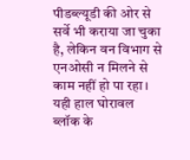पीडब्ल्यूडी की ओर से सर्वे भी कराया जा चुका है, लेकिन वन विभाग से एनओसी न मिलने से काम नहीं हो पा रहा। यही हाल घोरावल ब्लॉक के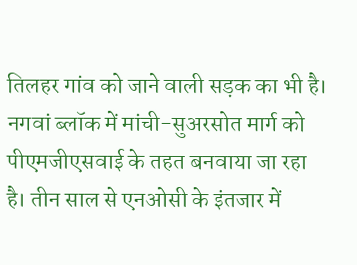तिलहर गांव को जाने वाली सड़क का भी है। नगवां ब्लॉक में मांची-सुअरसोत मार्ग को पीएमजीएसवाई के तहत बनवाया जा रहा है। तीन साल से एनओसी के इंतजार में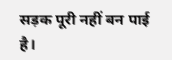सड़क पूरी नहीं बन पाई है।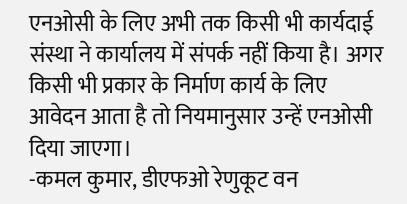एनओसी के लिए अभी तक किसी भी कार्यदाई संस्था ने कार्यालय में संपर्क नहीं किया है। अगर किसी भी प्रकार के निर्माण कार्य के लिए आवेदन आता है तो नियमानुसार उन्हें एनओसी दिया जाएगा।
-कमल कुमार, डीएफओ रेणुकूट वन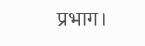प्रभाग।